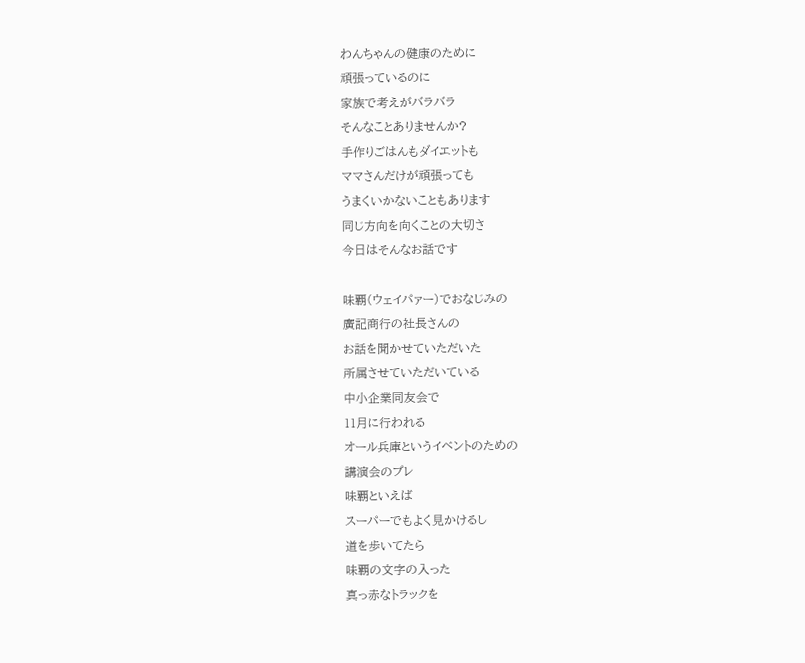わんちゃんの健康のために
頑張っているのに
家族で考えがバラバラ
そんなことありませんか?
手作りごはんもダイエットも
ママさんだけが頑張っても
うまくいかないこともあります
同じ方向を向くことの大切さ
今日はそんなお話です

味覇(ウェイパァー)でおなじみの
廣記商行の社長さんの
お話を聞かせていただいた
所属させていただいている
中小企業同友会で
11月に行われる
オール兵庫というイベントのための
講演会のプレ
味覇といえば
スーパーでもよく見かけるし
道を歩いてたら
味覇の文字の入った
真っ赤なトラックを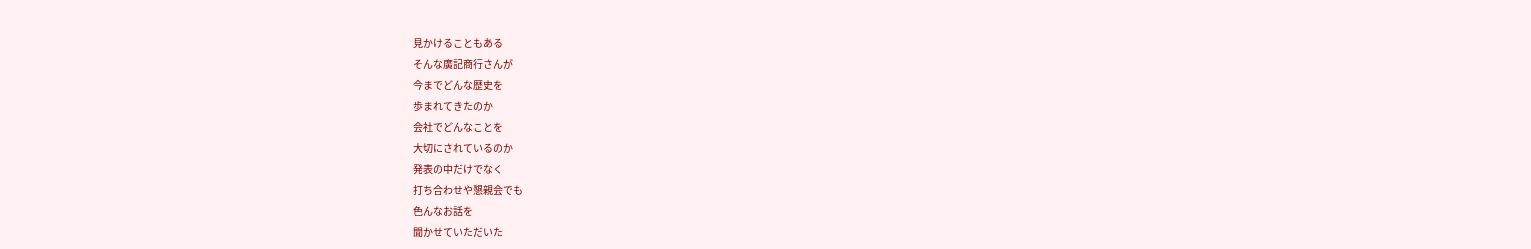見かけることもある
そんな廣記商行さんが
今までどんな歴史を
歩まれてきたのか
会社でどんなことを
大切にされているのか
発表の中だけでなく
打ち合わせや懇親会でも
色んなお話を
聞かせていただいた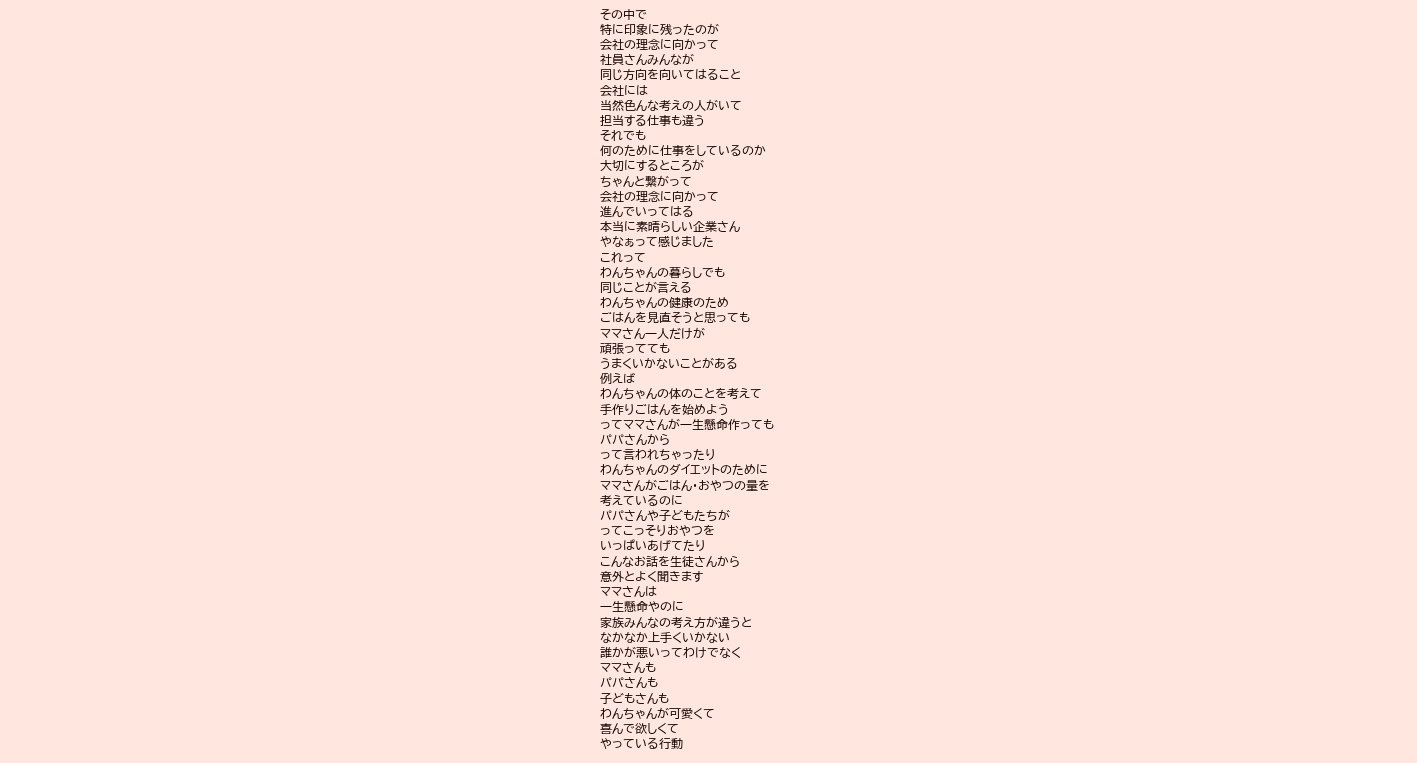その中で
特に印象に残ったのが
会社の理念に向かって
社員さんみんなが
同じ方向を向いてはること
会社には
当然色んな考えの人がいて
担当する仕事も違う
それでも
何のために仕事をしているのか
大切にするところが
ちゃんと繋がって
会社の理念に向かって
進んでいってはる
本当に素晴らしい企業さん
やなぁって感じました
これって
わんちゃんの暮らしでも
同じことが言える
わんちゃんの健康のため
ごはんを見直そうと思っても
ママさん一人だけが
頑張ってても
うまくいかないことがある
例えば
わんちゃんの体のことを考えて
手作りごはんを始めよう
ってママさんが一生懸命作っても
パパさんから
って言われちゃったり
わんちゃんのダイエットのために
ママさんがごはん・おやつの量を
考えているのに
パパさんや子どもたちが
ってこっそりおやつを
いっぱいあげてたり
こんなお話を生徒さんから
意外とよく聞きます
ママさんは
一生懸命やのに
家族みんなの考え方が違うと
なかなか上手くいかない
誰かが悪いってわけでなく
ママさんも
パパさんも
子どもさんも
わんちゃんが可愛くて
喜んで欲しくて
やっている行動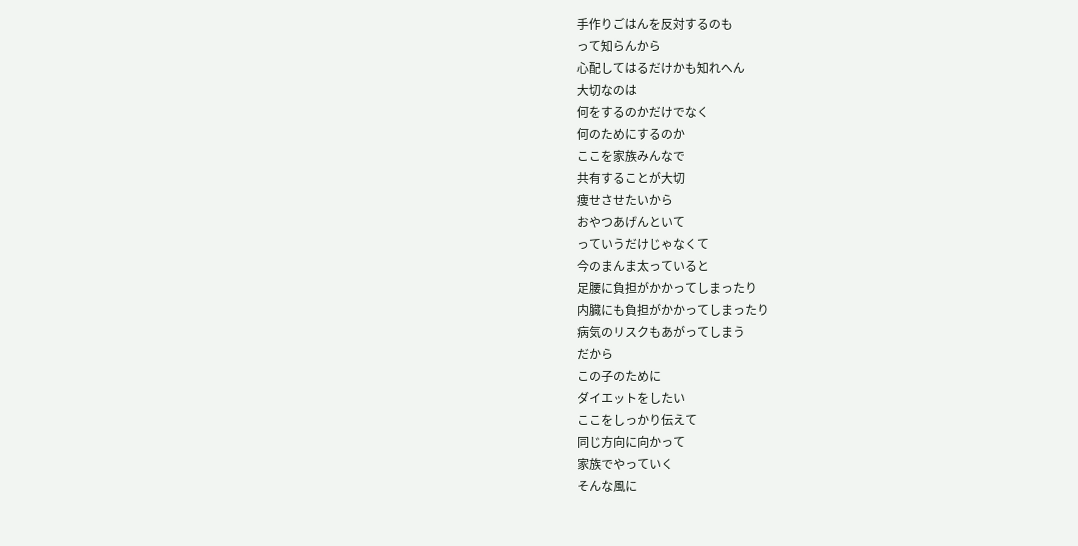手作りごはんを反対するのも
って知らんから
心配してはるだけかも知れへん
大切なのは
何をするのかだけでなく
何のためにするのか
ここを家族みんなで
共有することが大切
痩せさせたいから
おやつあげんといて
っていうだけじゃなくて
今のまんま太っていると
足腰に負担がかかってしまったり
内臓にも負担がかかってしまったり
病気のリスクもあがってしまう
だから
この子のために
ダイエットをしたい
ここをしっかり伝えて
同じ方向に向かって
家族でやっていく
そんな風に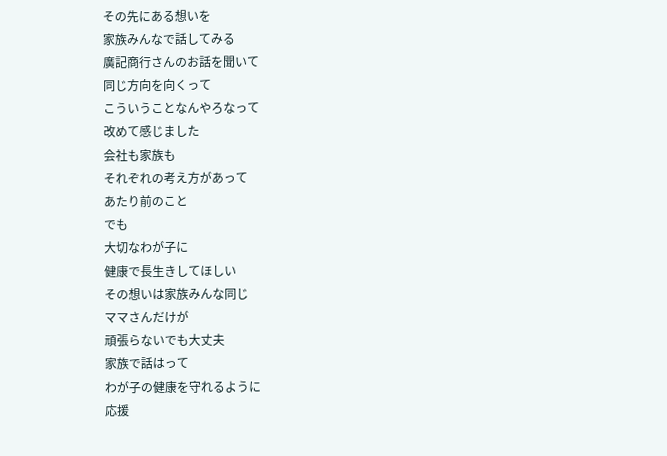その先にある想いを
家族みんなで話してみる
廣記商行さんのお話を聞いて
同じ方向を向くって
こういうことなんやろなって
改めて感じました
会社も家族も
それぞれの考え方があって
あたり前のこと
でも
大切なわが子に
健康で長生きしてほしい
その想いは家族みんな同じ
ママさんだけが
頑張らないでも大丈夫
家族で話はって
わが子の健康を守れるように
応援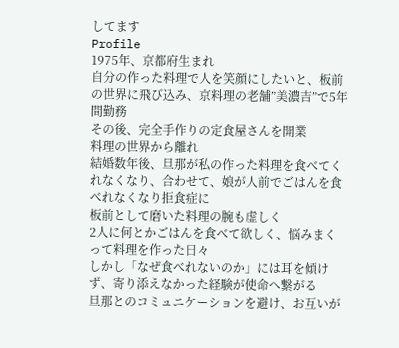してます
Profile
1975年、京都府生まれ
自分の作った料理で人を笑顔にしたいと、板前の世界に飛び込み、京料理の老舗”美濃吉”で5年間勤務
その後、完全手作りの定食屋さんを開業
料理の世界から離れ
結婚数年後、旦那が私の作った料理を食べてくれなくなり、合わせて、娘が人前でごはんを食べれなくなり拒食症に
板前として磨いた料理の腕も虚しく
2人に何とかごはんを食べて欲しく、悩みまくって料理を作った日々
しかし「なぜ食べれないのか」には耳を傾けず、寄り添えなかった経験が使命へ繋がる
旦那とのコミュニケーションを避け、お互いが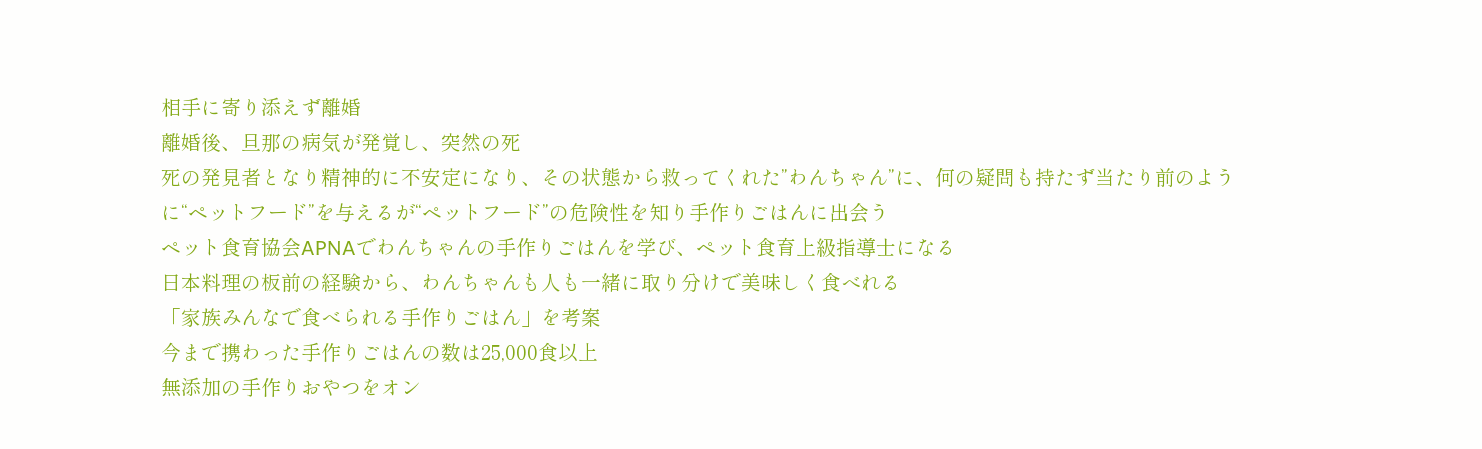相手に寄り添えず離婚
離婚後、旦那の病気が発覚し、突然の死
死の発見者となり精神的に不安定になり、その状態から救ってくれた”わんちゃん”に、何の疑問も持たず当たり前のように“ペットフード”を与えるが“ペットフード”の危険性を知り手作りごはんに出会う
ペット食育協会APNAでわんちゃんの手作りごはんを学び、ペット食育上級指導士になる
日本料理の板前の経験から、わんちゃんも人も一緒に取り分けで美味しく食べれる
「家族みんなで食べられる手作りごはん」を考案
今まで携わった手作りごはんの数は25,000食以上
無添加の手作りおやつをオン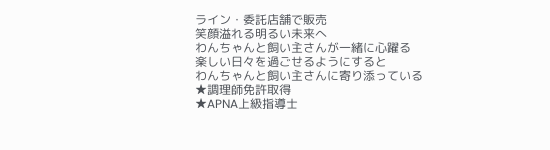ライン・委託店舗で販売
笑顔溢れる明るい未来へ
わんちゃんと飼い主さんが一緒に心躍る
楽しい日々を過ごせるようにすると
わんちゃんと飼い主さんに寄り添っている
★調理師免許取得
★APNA上級指導士